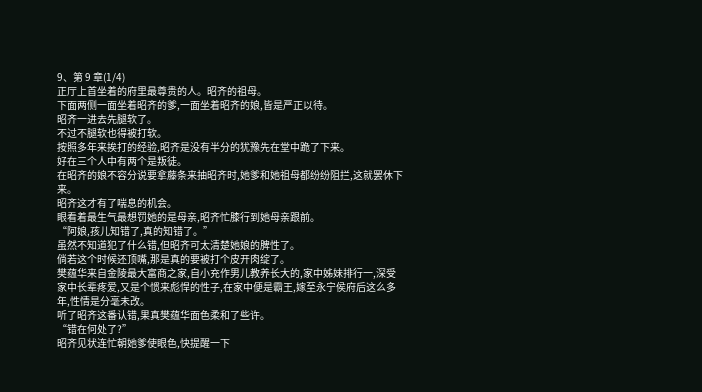9、第 9 章(1/4)
正厅上首坐着的府里最尊贵的人。昭齐的祖母。
下面两侧一面坐着昭齐的爹,一面坐着昭齐的娘,皆是严正以待。
昭齐一进去先腿软了。
不过不腿软也得被打软。
按照多年来挨打的经验,昭齐是没有半分的犹豫先在堂中跪了下来。
好在三个人中有两个是叛徒。
在昭齐的娘不容分说要拿藤条来抽昭齐时,她爹和她祖母都纷纷阻拦,这就罢休下来。
昭齐这才有了喘息的机会。
眼看着最生气最想罚她的是母亲,昭齐忙膝行到她母亲跟前。
“阿娘,孩儿知错了,真的知错了。”
虽然不知道犯了什么错,但昭齐可太清楚她娘的脾性了。
倘若这个时候还顶嘴,那是真的要被打个皮开肉绽了。
樊蕴华来自金陵最大富商之家,自小充作男儿教养长大的,家中姊妹排行一,深受家中长辈疼爱,又是个惯来彪悍的性子,在家中便是霸王,嫁至永宁侯府后这么多年,性情是分毫未改。
听了昭齐这番认错,果真樊蕴华面色柔和了些许。
“错在何处了?”
昭齐见状连忙朝她爹使眼色,快提醒一下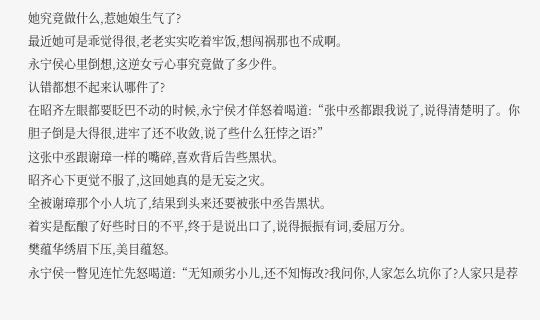她究竟做什么,惹她娘生气了?
最近她可是乖觉得很,老老实实吃着牢饭,想闯祸那也不成啊。
永宁侯心里倒想,这逆女亏心事究竟做了多少件。
认错都想不起来认哪件了?
在昭齐左眼都要眨巴不动的时候,永宁侯才佯怒着喝道:“张中丞都跟我说了,说得清楚明了。你胆子倒是大得很,进牢了还不收敛,说了些什么狂悖之语?”
这张中丞跟谢璋一样的嘴碎,喜欢背后告些黑状。
昭齐心下更觉不服了,这回她真的是无妄之灾。
全被谢璋那个小人坑了,结果到头来还要被张中丞告黑状。
着实是酝酿了好些时日的不平,终于是说出口了,说得振振有词,委屈万分。
樊蕴华绣眉下压,美目蕴怒。
永宁侯一瞥见连忙先怒喝道:“无知顽劣小儿,还不知悔改?我问你,人家怎么坑你了?人家只是荐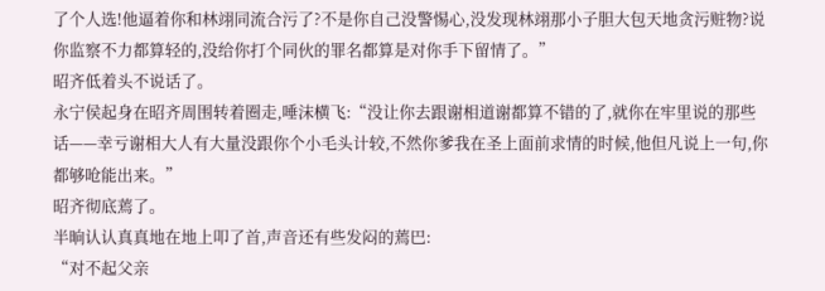了个人选!他逼着你和林翊同流合污了?不是你自己没警惕心,没发现林翊那小子胆大包天地贪污赃物?说你监察不力都算轻的,没给你打个同伙的罪名都算是对你手下留情了。”
昭齐低着头不说话了。
永宁侯起身在昭齐周围转着圈走,唾沫横飞:“没让你去跟谢相道谢都算不错的了,就你在牢里说的那些话——幸亏谢相大人有大量没跟你个小毛头计较,不然你爹我在圣上面前求情的时候,他但凡说上一句,你都够呛能出来。”
昭齐彻底蔫了。
半晌认认真真地在地上叩了首,声音还有些发闷的蔫巴:
“对不起父亲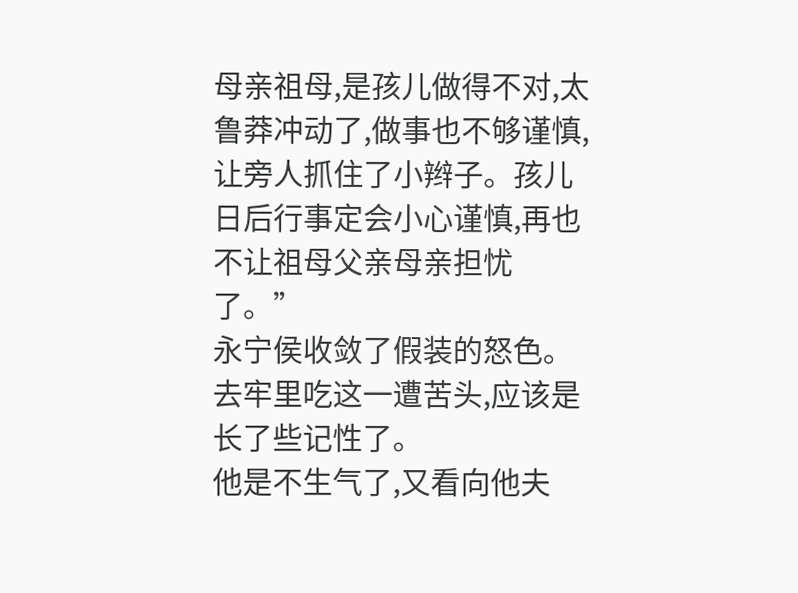母亲祖母,是孩儿做得不对,太鲁莽冲动了,做事也不够谨慎,让旁人抓住了小辫子。孩儿日后行事定会小心谨慎,再也不让祖母父亲母亲担忧了。”
永宁侯收敛了假装的怒色。
去牢里吃这一遭苦头,应该是长了些记性了。
他是不生气了,又看向他夫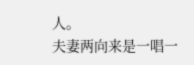人。
夫妻两向来是一唱一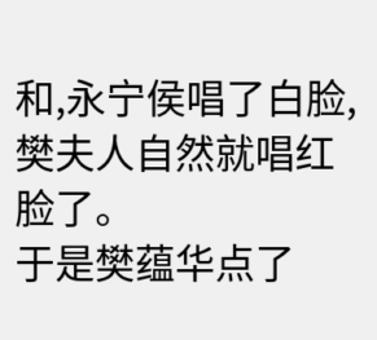和,永宁侯唱了白脸,樊夫人自然就唱红脸了。
于是樊蕴华点了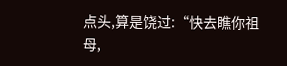点头,算是饶过:“快去瞧你祖母,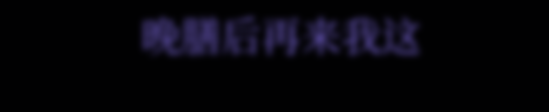晚膳后再来我这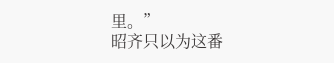里。”
昭齐只以为这番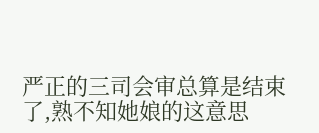严正的三司会审总算是结束了,熟不知她娘的这意思